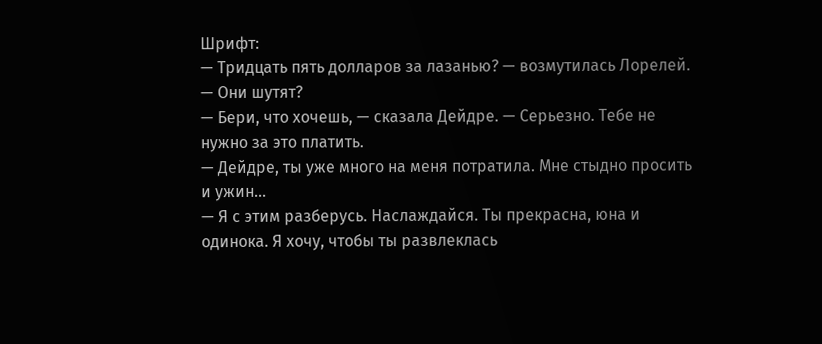Шрифт:
— Тридцать пять долларов за лазанью? — возмутилась Лорелей. — Они шутят?
— Бери, что хочешь, — сказала Дейдре. — Серьезно. Тебе не нужно за это платить.
— Дейдре, ты уже много на меня потратила. Мне стыдно просить и ужин…
— Я с этим разберусь. Наслаждайся. Ты прекрасна, юна и одинока. Я хочу, чтобы ты развлеклась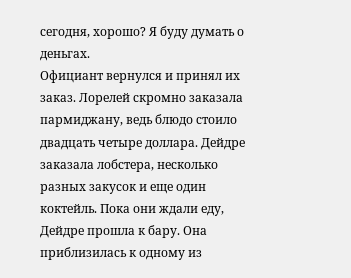сегодня, хорошо? Я буду думать о деньгах.
Официант вернулся и принял их заказ. Лорелей скромно заказала пармиджану, ведь блюдо стоило двадцать четыре доллара. Дейдре заказала лобстера, несколько разных закусок и еще один коктейль. Пока они ждали еду, Дейдре прошла к бару. Она приблизилась к одному из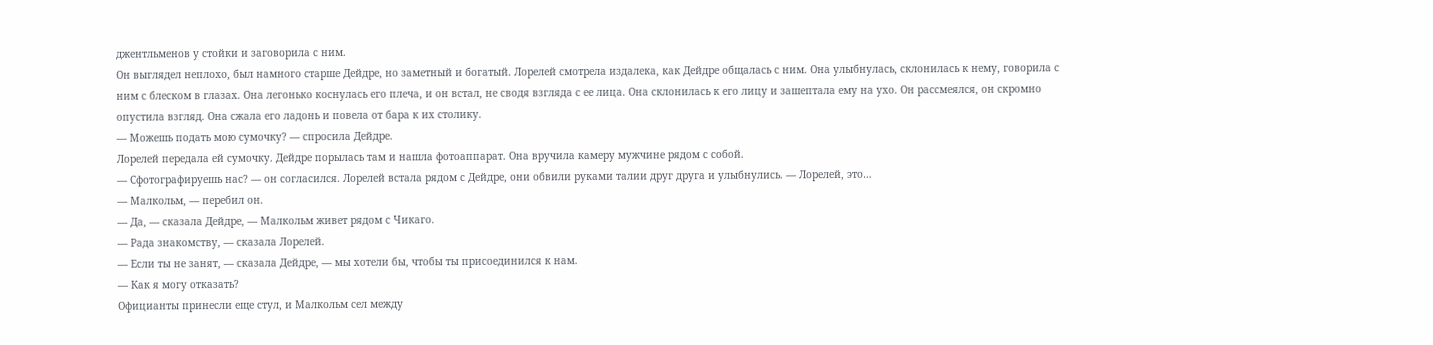джентльменов у стойки и заговорила с ним.
Он выглядел неплохо, был намного старше Дейдре, но заметный и богатый. Лорелей смотрела издалека, как Дейдре общалась с ним. Она улыбнулась, склонилась к нему, говорила с ним с блеском в глазах. Она легонько коснулась его плеча, и он встал, не сводя взгляда с ее лица. Она склонилась к его лицу и зашептала ему на ухо. Он рассмеялся, он скромно опустила взгляд. Она сжала его ладонь и повела от бара к их столику.
— Можешь подать мою сумочку? — спросила Дейдре.
Лорелей передала ей сумочку. Дейдре порылась там и нашла фотоаппарат. Она вручила камеру мужчине рядом с собой.
— Сфотографируешь нас? — он согласился. Лорелей встала рядом с Дейдре, они обвили руками талии друг друга и улыбнулись. — Лорелей, это…
— Малкольм, — перебил он.
— Да, — сказала Дейдре, — Малкольм живет рядом с Чикаго.
— Рада знакомству, — сказала Лорелей.
— Если ты не занят, — сказала Дейдре, — мы хотели бы, чтобы ты присоединился к нам.
— Как я могу отказать?
Официанты принесли еще стул, и Малкольм сел между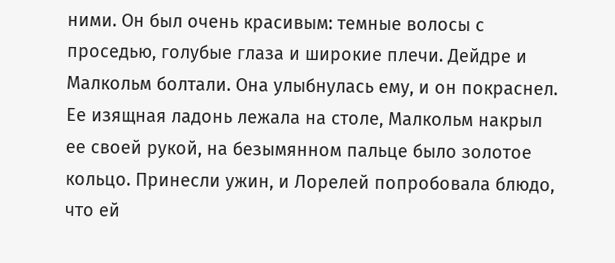ними. Он был очень красивым: темные волосы с проседью, голубые глаза и широкие плечи. Дейдре и Малкольм болтали. Она улыбнулась ему, и он покраснел. Ее изящная ладонь лежала на столе, Малкольм накрыл ее своей рукой, на безымянном пальце было золотое кольцо. Принесли ужин, и Лорелей попробовала блюдо, что ей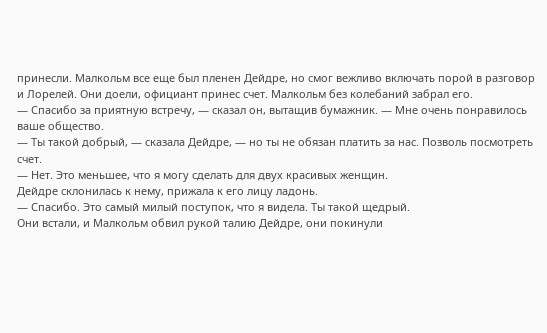принесли. Малкольм все еще был пленен Дейдре, но смог вежливо включать порой в разговор и Лорелей. Они доели, официант принес счет. Малкольм без колебаний забрал его.
— Спасибо за приятную встречу, — сказал он, вытащив бумажник. — Мне очень понравилось ваше общество.
— Ты такой добрый, — сказала Дейдре, — но ты не обязан платить за нас. Позволь посмотреть счет.
— Нет. Это меньшее, что я могу сделать для двух красивых женщин.
Дейдре склонилась к нему, прижала к его лицу ладонь.
— Спасибо. Это самый милый поступок, что я видела. Ты такой щедрый.
Они встали, и Малкольм обвил рукой талию Дейдре, они покинули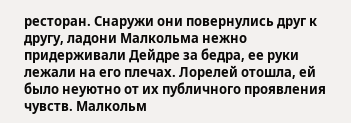ресторан. Снаружи они повернулись друг к другу, ладони Малкольма нежно придерживали Дейдре за бедра, ее руки лежали на его плечах. Лорелей отошла, ей было неуютно от их публичного проявления чувств. Малкольм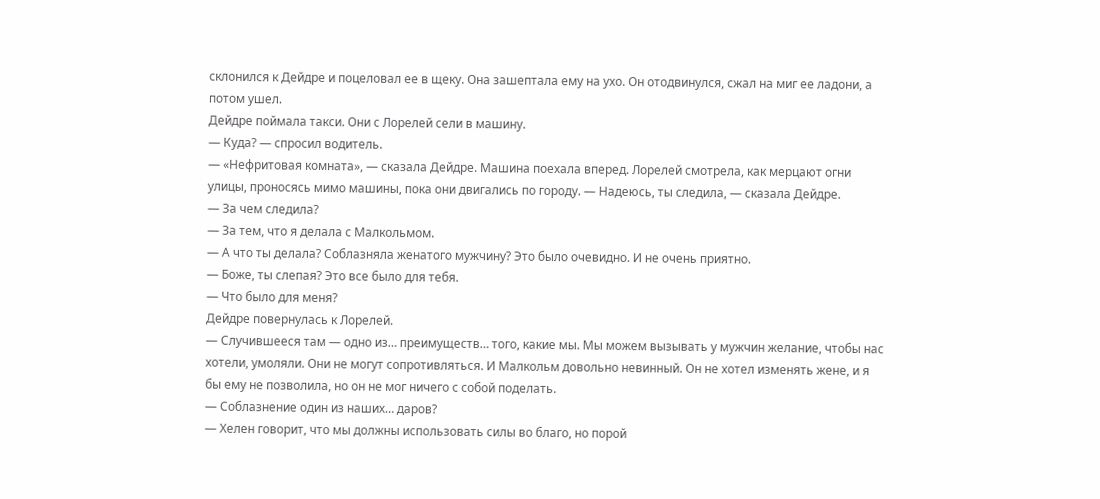склонился к Дейдре и поцеловал ее в щеку. Она зашептала ему на ухо. Он отодвинулся, сжал на миг ее ладони, а потом ушел.
Дейдре поймала такси. Они с Лорелей сели в машину.
— Куда? — спросил водитель.
— «Нефритовая комната», — сказала Дейдре. Машина поехала вперед. Лорелей смотрела, как мерцают огни улицы, проносясь мимо машины, пока они двигались по городу. — Надеюсь, ты следила, — сказала Дейдре.
— За чем следила?
— За тем, что я делала с Малкольмом.
— А что ты делала? Соблазняла женатого мужчину? Это было очевидно. И не очень приятно.
— Боже, ты слепая? Это все было для тебя.
— Что было для меня?
Дейдре повернулась к Лорелей.
— Случившееся там — одно из… преимуществ… того, какие мы. Мы можем вызывать у мужчин желание, чтобы нас хотели, умоляли. Они не могут сопротивляться. И Малкольм довольно невинный. Он не хотел изменять жене, и я бы ему не позволила, но он не мог ничего с собой поделать.
— Соблазнение один из наших… даров?
— Хелен говорит, что мы должны использовать силы во благо, но порой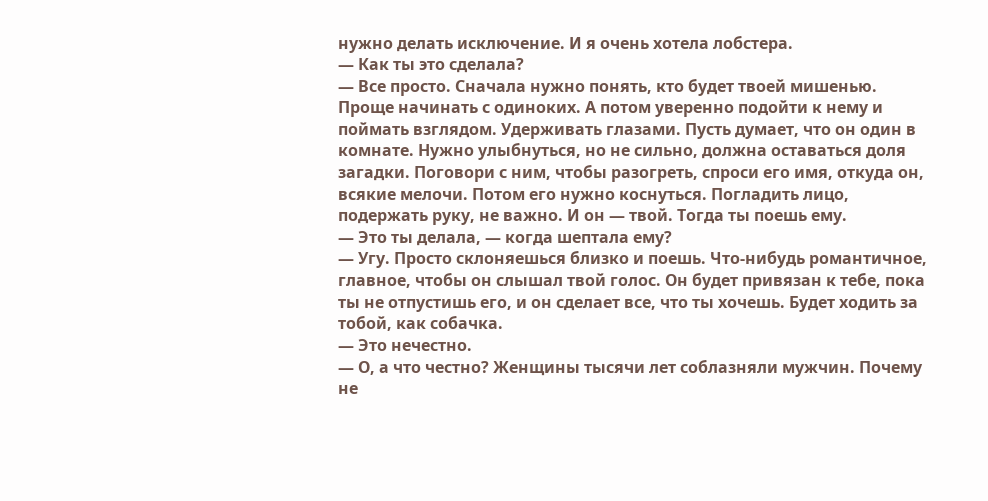нужно делать исключение. И я очень хотела лобстера.
— Как ты это сделала?
— Все просто. Сначала нужно понять, кто будет твоей мишенью. Проще начинать с одиноких. А потом уверенно подойти к нему и поймать взглядом. Удерживать глазами. Пусть думает, что он один в комнате. Нужно улыбнуться, но не сильно, должна оставаться доля загадки. Поговори с ним, чтобы разогреть, спроси его имя, откуда он, всякие мелочи. Потом его нужно коснуться. Погладить лицо, подержать руку, не важно. И он — твой. Тогда ты поешь ему.
— Это ты делала, — когда шептала ему?
— Угу. Просто склоняешься близко и поешь. Что-нибудь романтичное, главное, чтобы он слышал твой голос. Он будет привязан к тебе, пока ты не отпустишь его, и он сделает все, что ты хочешь. Будет ходить за тобой, как собачка.
— Это нечестно.
— О, а что честно? Женщины тысячи лет соблазняли мужчин. Почему не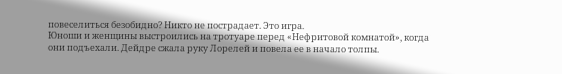повеселиться безобидно? Никто не пострадает. Это игра.
Юноши и женщины выстроились на тротуаре перед «Нефритовой комнатой», когда они подъехали. Дейдре сжала руку Лорелей и повела ее в начало толпы.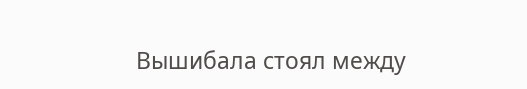Вышибала стоял между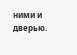ними и дверью.